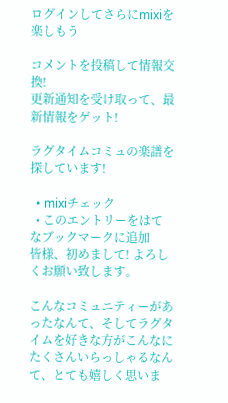ログインしてさらにmixiを楽しもう

コメントを投稿して情報交換!
更新通知を受け取って、最新情報をゲット!

ラグタイムコミュの楽譜を探しています!

  • mixiチェック
  • このエントリーをはてなブックマークに追加
皆様、初めまして! よろしくお願い致します。

こんなコミュニティーがあったなんて、そしてラグタイムを好きな方がこんなにたくさんいらっしゃるなんて、とても嬉しく思いま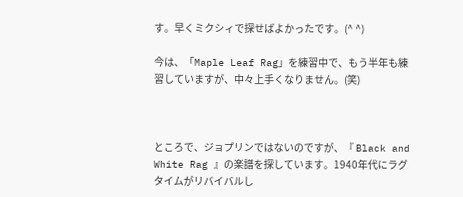す。早くミクシィで探せばよかったです。(^ ^)

今は、「Maple Leaf Rag」を練習中で、もう半年も練習していますが、中々上手くなりません。(笑)



ところで、ジョプリンではないのですが、『 Black and White Rag 』の楽譜を探しています。1940年代にラグタイムがリバイバルし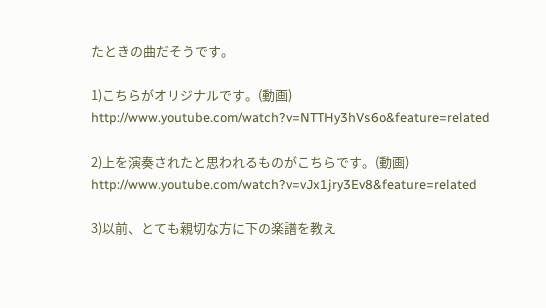たときの曲だそうです。

1)こちらがオリジナルです。(動画)
http://www.youtube.com/watch?v=NTTHy3hVs6o&feature=related

2)上を演奏されたと思われるものがこちらです。(動画)
http://www.youtube.com/watch?v=vJx1jry3Ev8&feature=related

3)以前、とても親切な方に下の楽譜を教え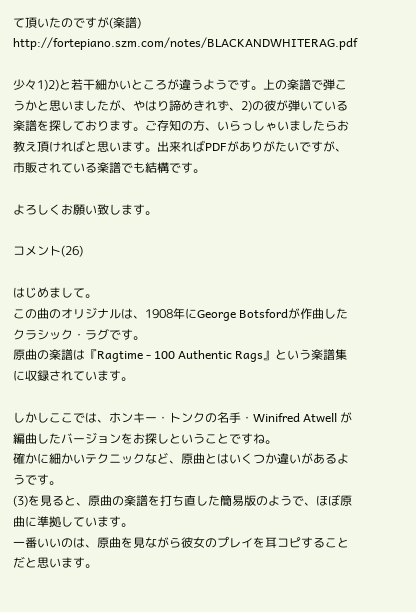て頂いたのですが(楽譜)
http://fortepiano.szm.com/notes/BLACKANDWHITERAG.pdf

少々1)2)と若干細かいところが違うようです。上の楽譜で弾こうかと思いましたが、やはり諦めきれず、2)の彼が弾いている楽譜を探しております。ご存知の方、いらっしゃいましたらお教え頂ければと思います。出来ればPDFがありがたいですが、市販されている楽譜でも結構です。

よろしくお願い致します。

コメント(26)

はじめまして。
この曲のオリジナルは、1908年にGeorge Botsfordが作曲したクラシック・ラグです。
原曲の楽譜は『Ragtime - 100 Authentic Rags』という楽譜集に収録されています。

しかしここでは、ホンキー・トンクの名手・Winifred Atwell が編曲したバージョンをお探しということですね。
確かに細かいテクニックなど、原曲とはいくつか違いがあるようです。
(3)を見ると、原曲の楽譜を打ち直した簡易版のようで、ほぼ原曲に準拠しています。
一番いいのは、原曲を見ながら彼女のプレイを耳コピすることだと思います。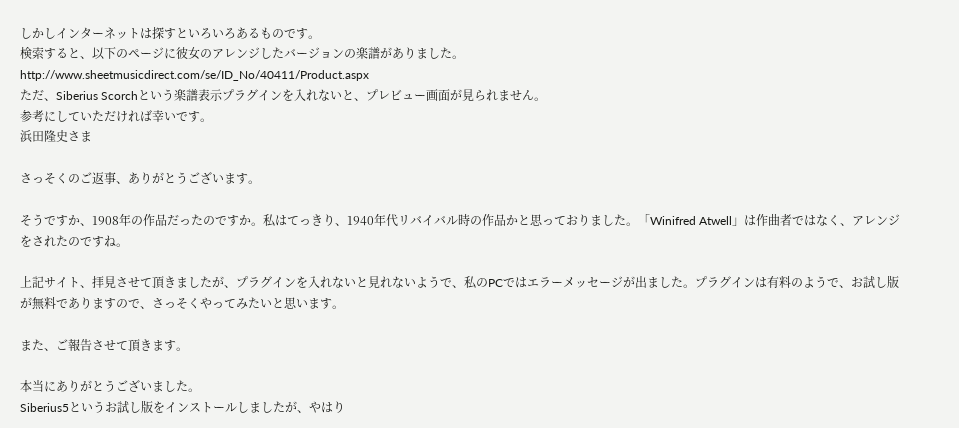しかしインターネットは探すといろいろあるものです。
検索すると、以下のページに彼女のアレンジしたバージョンの楽譜がありました。
http://www.sheetmusicdirect.com/se/ID_No/40411/Product.aspx
ただ、Siberius Scorchという楽譜表示プラグインを入れないと、プレビュー画面が見られません。
参考にしていただければ幸いです。
浜田隆史さま

さっそくのご返事、ありがとうございます。

そうですか、1908年の作品だったのですか。私はてっきり、1940年代リバイバル時の作品かと思っておりました。「Winifred Atwell」は作曲者ではなく、アレンジをされたのですね。

上記サイト、拝見させて頂きましたが、プラグインを入れないと見れないようで、私のPCではエラーメッセージが出ました。プラグインは有料のようで、お試し版が無料でありますので、さっそくやってみたいと思います。

また、ご報告させて頂きます。

本当にありがとうございました。
Siberius5というお試し版をインストールしましたが、やはり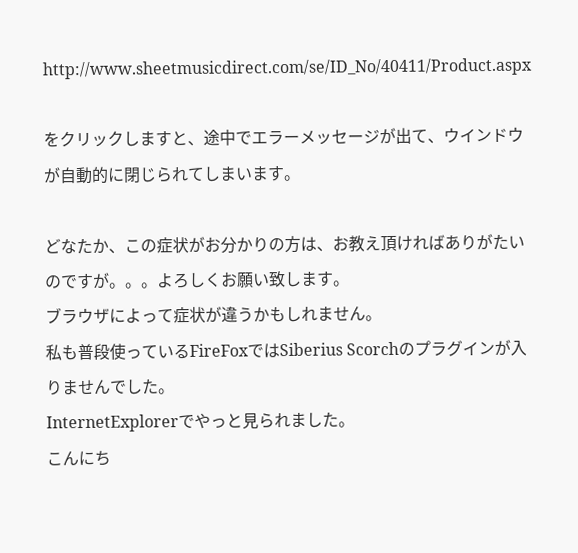http://www.sheetmusicdirect.com/se/ID_No/40411/Product.aspx

をクリックしますと、途中でエラーメッセージが出て、ウインドウが自動的に閉じられてしまいます。

どなたか、この症状がお分かりの方は、お教え頂ければありがたいのですが。。。よろしくお願い致します。
ブラウザによって症状が違うかもしれません。
私も普段使っているFireFoxではSiberius Scorchのプラグインが入りませんでした。
InternetExplorerでやっと見られました。
こんにち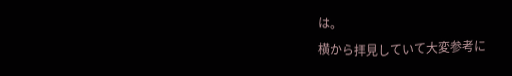は。
横から拝見していて大変参考に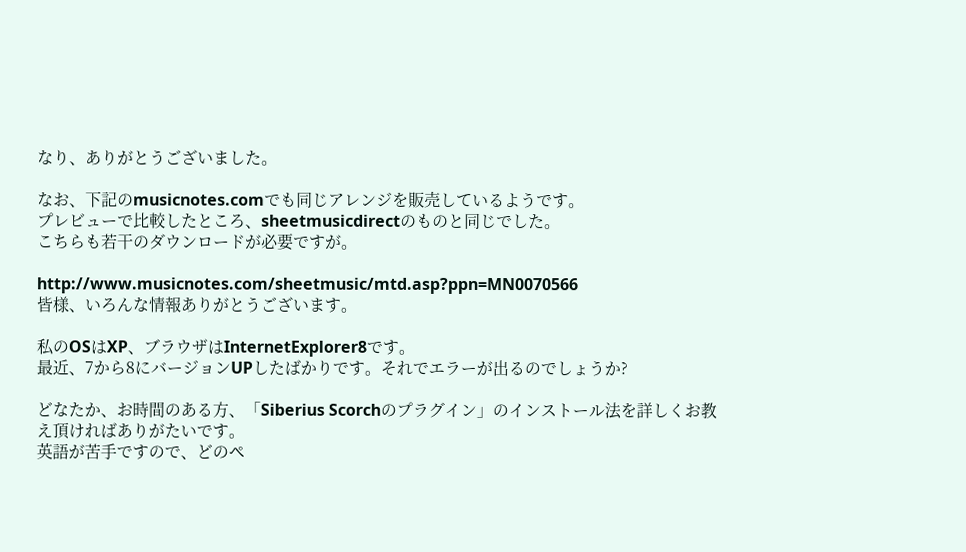なり、ありがとうございました。

なお、下記のmusicnotes.comでも同じアレンジを販売しているようです。
プレビューで比較したところ、sheetmusicdirectのものと同じでした。
こちらも若干のダウンロードが必要ですが。

http://www.musicnotes.com/sheetmusic/mtd.asp?ppn=MN0070566
皆様、いろんな情報ありがとうございます。

私のOSはXP、ブラウザはInternetExplorer8です。
最近、7から8にバージョンUPしたばかりです。それでエラーが出るのでしょうか?

どなたか、お時間のある方、「Siberius Scorchのプラグイン」のインストール法を詳しくお教え頂ければありがたいです。
英語が苦手ですので、どのペ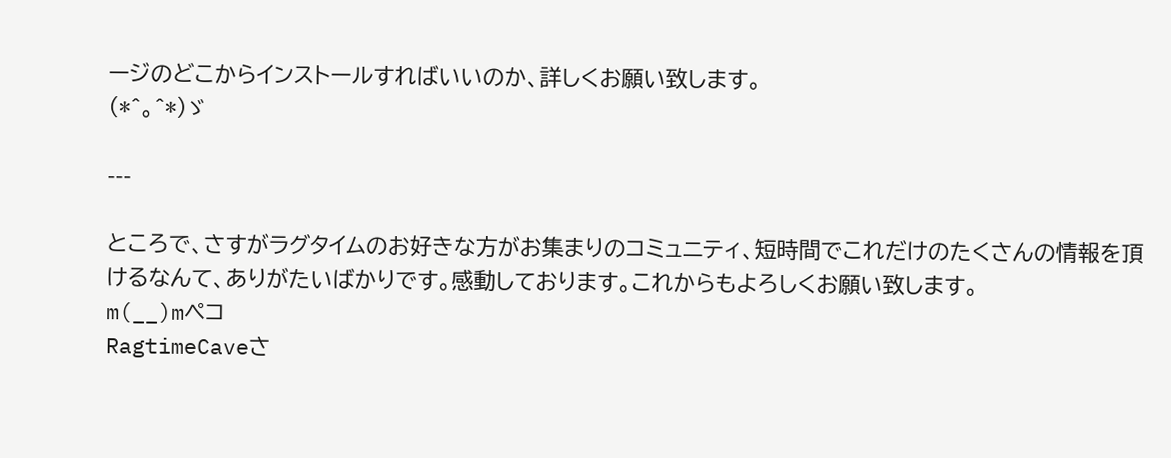ージのどこからインストールすればいいのか、詳しくお願い致します。
(*^。^*)ゞ

---

ところで、さすがラグタイムのお好きな方がお集まりのコミュニティ、短時間でこれだけのたくさんの情報を頂けるなんて、ありがたいばかりです。感動しております。これからもよろしくお願い致します。
m(__)mペコ
RagtimeCaveさ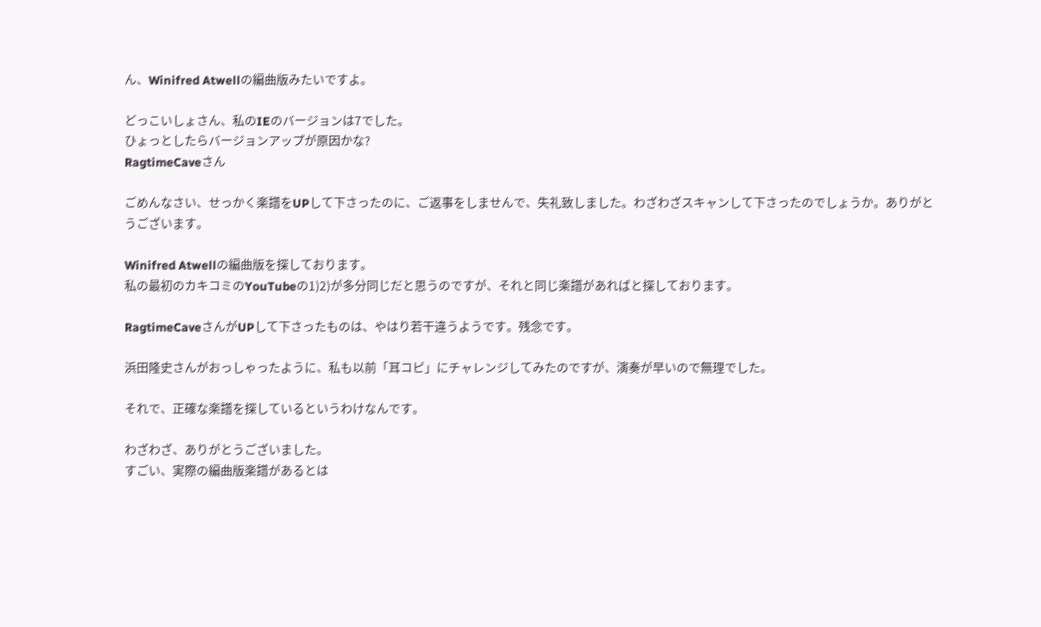ん、Winifred Atwellの編曲版みたいですよ。

どっこいしょさん、私のIEのバージョンは7でした。
ひょっとしたらバージョンアップが原因かな?
RagtimeCaveさん

ごめんなさい、せっかく楽譜をUPして下さったのに、ご返事をしませんで、失礼致しました。わざわざスキャンして下さったのでしょうか。ありがとうございます。

Winifred Atwellの編曲版を探しております。
私の最初のカキコミのYouTubeの1)2)が多分同じだと思うのですが、それと同じ楽譜があればと探しております。

RagtimeCaveさんがUPして下さったものは、やはり若干違うようです。残念です。

浜田隆史さんがおっしゃったように、私も以前「耳コピ」にチャレンジしてみたのですが、演奏が早いので無理でした。

それで、正確な楽譜を探しているというわけなんです。

わざわざ、ありがとうございました。
すごい、実際の編曲版楽譜があるとは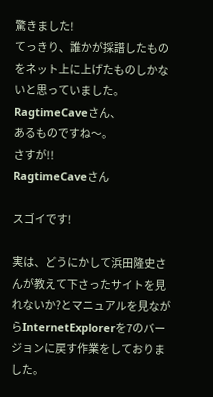驚きました!
てっきり、誰かが採譜したものをネット上に上げたものしかないと思っていました。
RagtimeCaveさん、
あるものですね〜。
さすが!!
RagtimeCaveさん

スゴイです!

実は、どうにかして浜田隆史さんが教えて下さったサイトを見れないか?とマニュアルを見ながらInternetExplorerを7のバージョンに戻す作業をしておりました。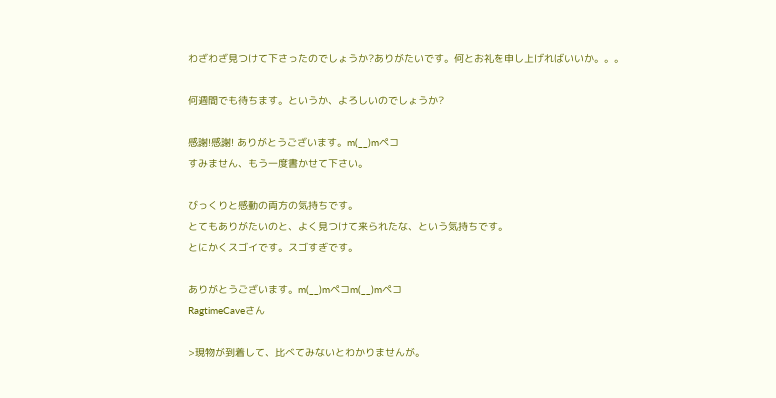わざわざ見つけて下さったのでしょうか?ありがたいです。何とお礼を申し上げればいいか。。。

何週間でも待ちます。というか、よろしいのでしょうか?

感謝!感謝! ありがとうございます。m(__)mペコ
すみません、もう一度書かせて下さい。

びっくりと感動の両方の気持ちです。
とてもありがたいのと、よく見つけて来られたな、という気持ちです。
とにかくスゴイです。スゴすぎです。

ありがとうございます。m(__)mペコm(__)mペコ
RagtimeCaveさん

>現物が到着して、比べてみないとわかりませんが。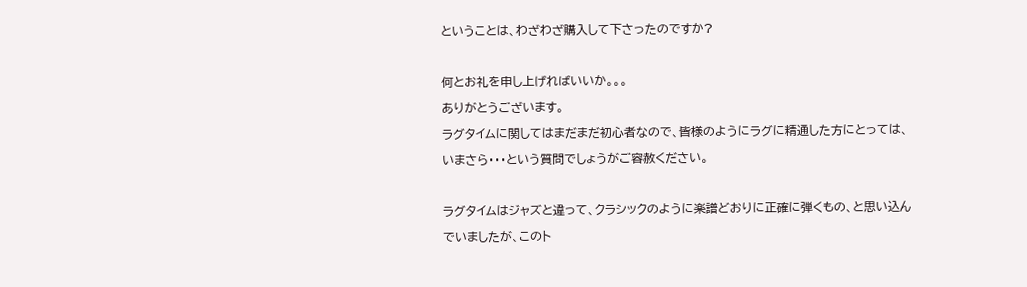ということは、わざわざ購入して下さったのですか?

何とお礼を申し上げればいいか。。。
ありがとうございます。
ラグタイムに関してはまだまだ初心者なので、皆様のようにラグに精通した方にとっては、いまさら・・・という質問でしょうがご容赦ください。

ラグタイムはジャズと違って、クラシックのように楽譜どおりに正確に弾くもの、と思い込んでいましたが、このト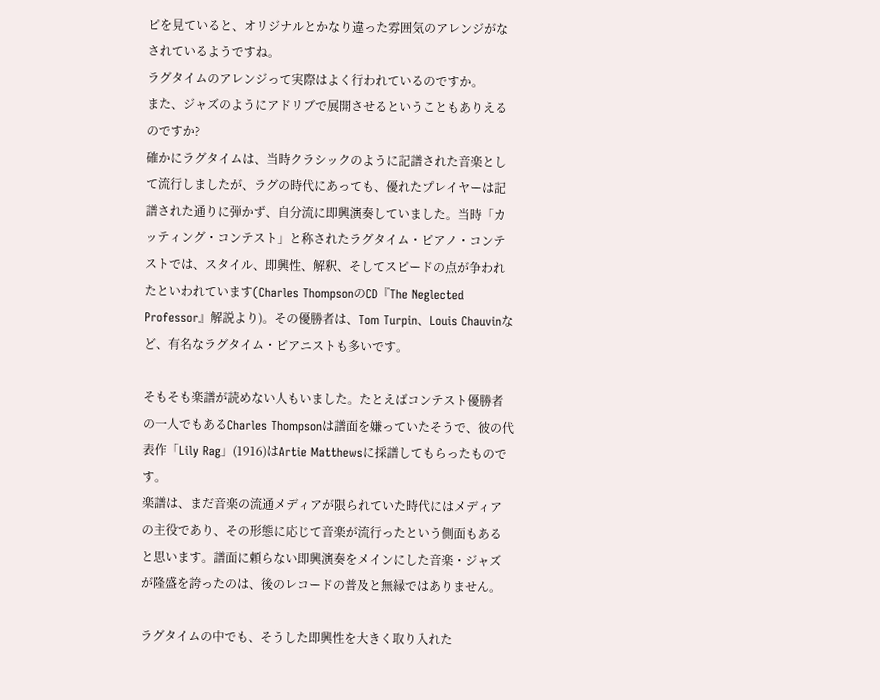ピを見ていると、オリジナルとかなり違った雰囲気のアレンジがなされているようですね。
ラグタイムのアレンジって実際はよく行われているのですか。
また、ジャズのようにアドリブで展開させるということもありえるのですか?
確かにラグタイムは、当時クラシックのように記譜された音楽として流行しましたが、ラグの時代にあっても、優れたプレイヤーは記譜された通りに弾かず、自分流に即興演奏していました。当時「カッティング・コンテスト」と称されたラグタイム・ピアノ・コンテストでは、スタイル、即興性、解釈、そしてスピードの点が争われたといわれています(Charles ThompsonのCD『The Neglected Professor』解説より)。その優勝者は、Tom Turpin、Louis Chauvinなど、有名なラグタイム・ピアニストも多いです。

そもそも楽譜が読めない人もいました。たとえばコンテスト優勝者の一人でもあるCharles Thompsonは譜面を嫌っていたそうで、彼の代表作「Lily Rag」(1916)はArtie Matthewsに採譜してもらったものです。
楽譜は、まだ音楽の流通メディアが限られていた時代にはメディアの主役であり、その形態に応じて音楽が流行ったという側面もあると思います。譜面に頼らない即興演奏をメインにした音楽・ジャズが隆盛を誇ったのは、後のレコードの普及と無縁ではありません。

ラグタイムの中でも、そうした即興性を大きく取り入れた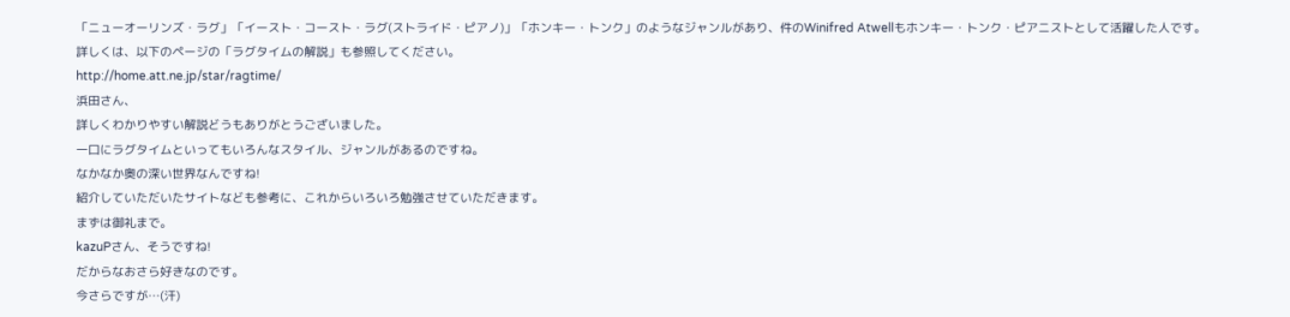「ニューオーリンズ・ラグ」「イースト・コースト・ラグ(ストライド・ピアノ)」「ホンキー・トンク」のようなジャンルがあり、件のWinifred Atwellもホンキー・トンク・ピアニストとして活躍した人です。
詳しくは、以下のページの「ラグタイムの解説」も参照してください。
http://home.att.ne.jp/star/ragtime/
浜田さん、
詳しくわかりやすい解説どうもありがとうございました。
一口にラグタイムといってもいろんなスタイル、ジャンルがあるのですね。
なかなか奥の深い世界なんですね!
紹介していただいたサイトなども参考に、これからいろいろ勉強させていただきます。
まずは御礼まで。
kazuPさん、そうですね!
だからなおさら好きなのです。
今さらですが…(汗)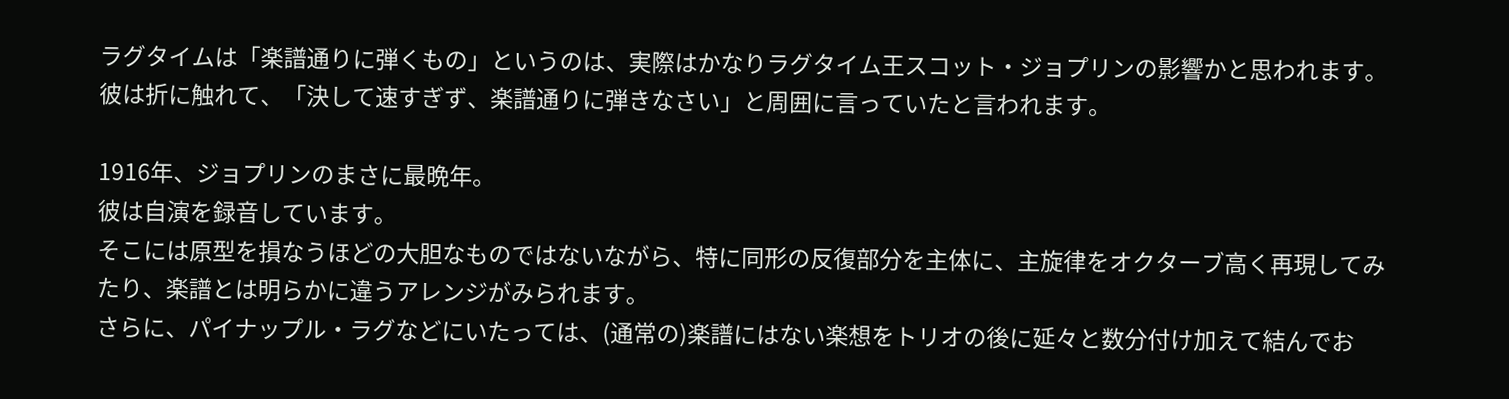ラグタイムは「楽譜通りに弾くもの」というのは、実際はかなりラグタイム王スコット・ジョプリンの影響かと思われます。彼は折に触れて、「決して速すぎず、楽譜通りに弾きなさい」と周囲に言っていたと言われます。

1916年、ジョプリンのまさに最晩年。
彼は自演を録音しています。
そこには原型を損なうほどの大胆なものではないながら、特に同形の反復部分を主体に、主旋律をオクターブ高く再現してみたり、楽譜とは明らかに違うアレンジがみられます。
さらに、パイナップル・ラグなどにいたっては、(通常の)楽譜にはない楽想をトリオの後に延々と数分付け加えて結んでお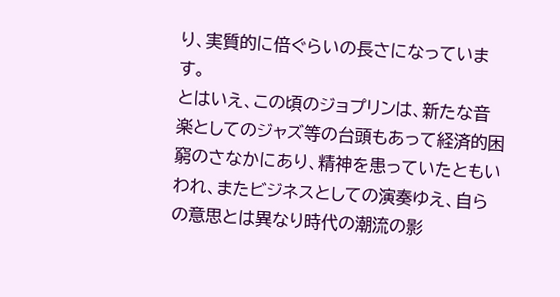り、実質的に倍ぐらいの長さになっています。
とはいえ、この頃のジョプリンは、新たな音楽としてのジャズ等の台頭もあって経済的困窮のさなかにあり、精神を患っていたともいわれ、またビジネスとしての演奏ゆえ、自らの意思とは異なり時代の潮流の影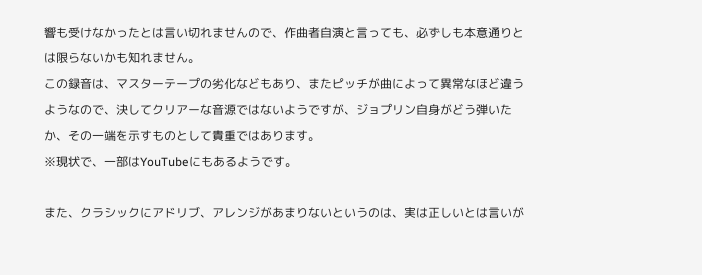響も受けなかったとは言い切れませんので、作曲者自演と言っても、必ずしも本意通りとは限らないかも知れません。
この録音は、マスターテープの劣化などもあり、またピッチが曲によって異常なほど違うようなので、決してクリアーな音源ではないようですが、ジョプリン自身がどう弾いたか、その一端を示すものとして貴重ではあります。
※現状で、一部はYouTubeにもあるようです。

また、クラシックにアドリブ、アレンジがあまりないというのは、実は正しいとは言いが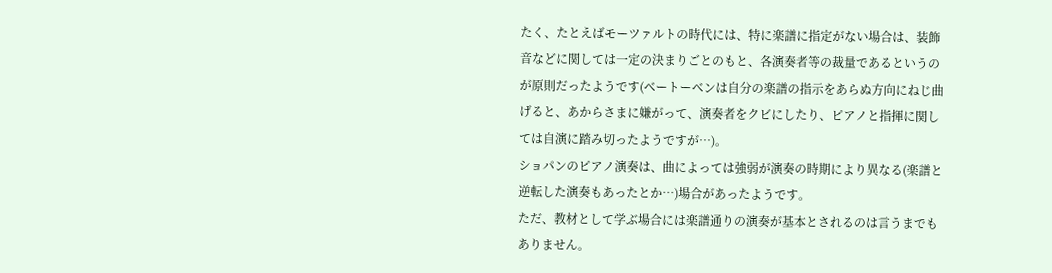たく、たとえばモーツァルトの時代には、特に楽譜に指定がない場合は、装飾音などに関しては一定の決まりごとのもと、各演奏者等の裁量であるというのが原則だったようです(ベートーベンは自分の楽譜の指示をあらぬ方向にねじ曲げると、あからさまに嫌がって、演奏者をクビにしたり、ピアノと指揮に関しては自演に踏み切ったようですが…)。
ショパンのピアノ演奏は、曲によっては強弱が演奏の時期により異なる(楽譜と逆転した演奏もあったとか…)場合があったようです。
ただ、教材として学ぶ場合には楽譜通りの演奏が基本とされるのは言うまでもありません。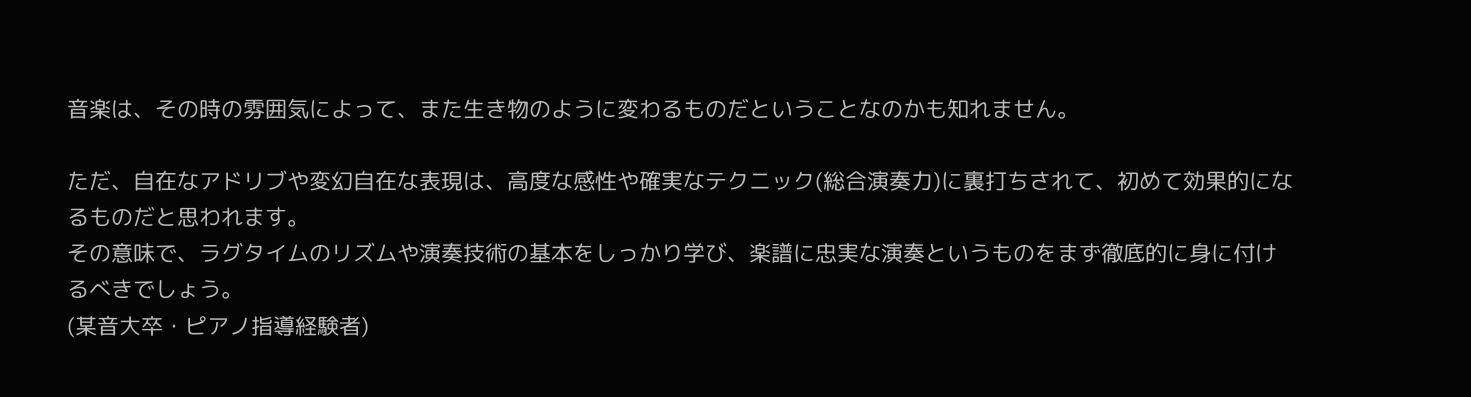音楽は、その時の雰囲気によって、また生き物のように変わるものだということなのかも知れません。

ただ、自在なアドリブや変幻自在な表現は、高度な感性や確実なテクニック(総合演奏力)に裏打ちされて、初めて効果的になるものだと思われます。
その意味で、ラグタイムのリズムや演奏技術の基本をしっかり学び、楽譜に忠実な演奏というものをまず徹底的に身に付けるべきでしょう。
(某音大卒・ピアノ指導経験者)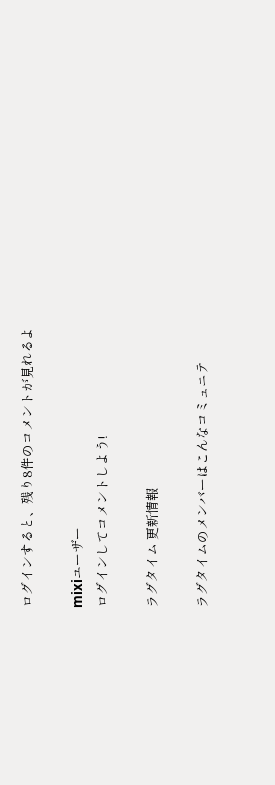ログインすると、残り8件のコメントが見れるよ

mixiユーザー
ログインしてコメントしよう!

ラグタイム 更新情報

ラグタイムのメンバーはこんなコミュニテ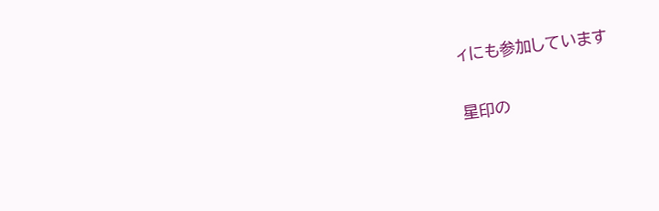ィにも参加しています

星印の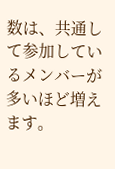数は、共通して参加しているメンバーが多いほど増えます。